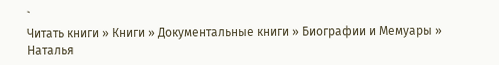`
Читать книги » Книги » Документальные книги » Биографии и Мемуары » Наталья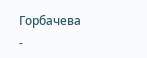Горбачева -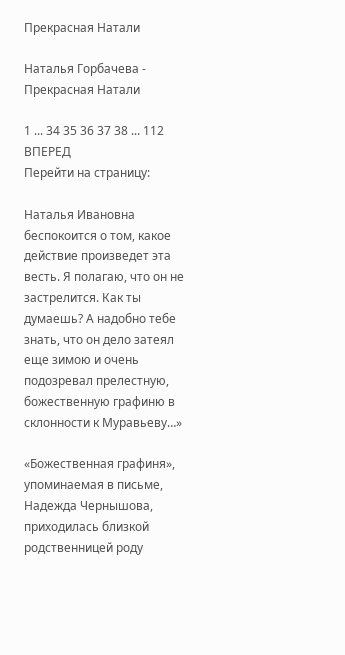Прекрасная Натали

Наталья Горбачева - Прекрасная Натали

1 ... 34 35 36 37 38 ... 112 ВПЕРЕД
Перейти на страницу:

Наталья Ивановна беспокоится о том, какое действие произведет эта весть. Я полагаю, что он не застрелится. Как ты думаешь? А надобно тебе знать, что он дело затеял еще зимою и очень подозревал прелестную, божественную графиню в склонности к Муравьеву…»

«Божественная графиня», упоминаемая в письме, Надежда Чернышова, приходилась близкой родственницей роду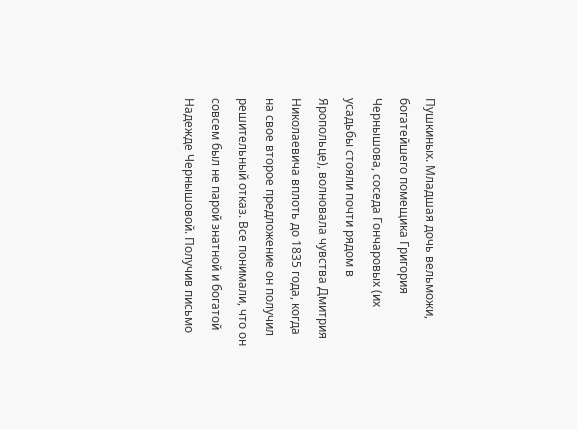Пушкиных. Младшая дочь вельможи, богатейшего помещика Григория Чернышова, соседа Гончаровых (их усадьбы стояли почти рядом в Яропольце), волновала чувства Дмитрия Николаевича вплоть до 1835 года, когда на свое второе предложение он получил решительный отказ. Все понимали, что он совсем был не парой знатной и богатой Надежде Чернышовой. Получив письмо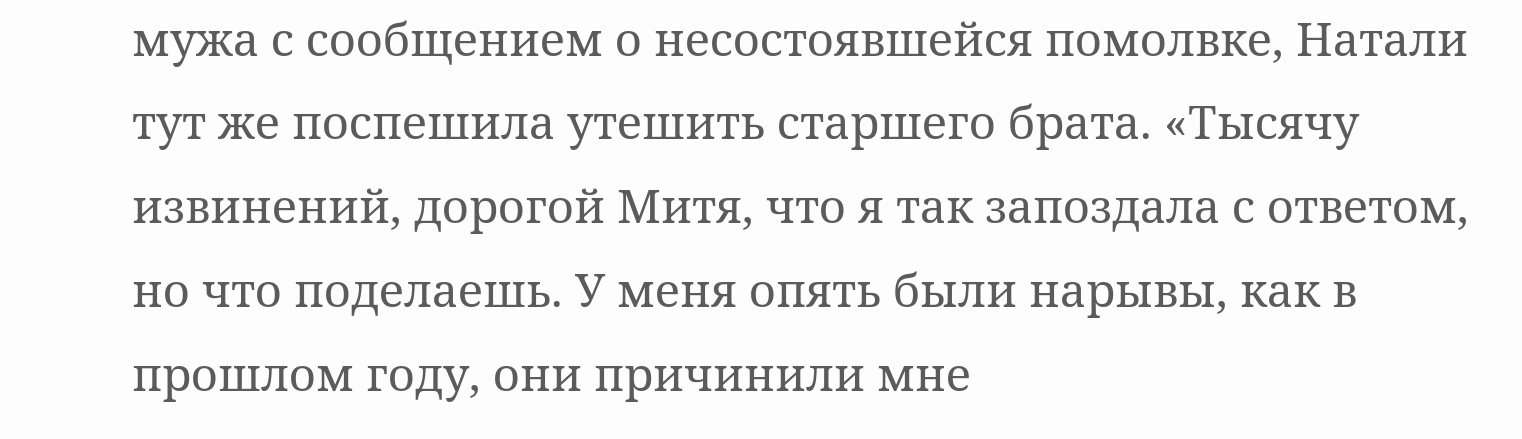мужа с сообщением о несостоявшейся помолвке, Натали тут же поспешила утешить старшего брата. «Тысячу извинений, дорогой Митя, что я так запоздала с ответом, но что поделаешь. У меня опять были нарывы, как в прошлом году, они причинили мне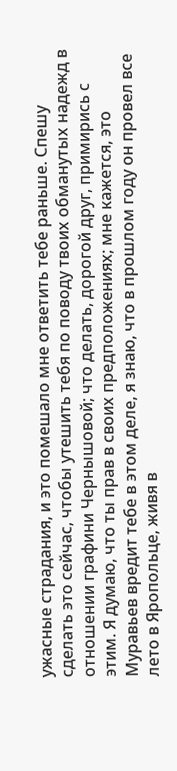ужасные страдания, и это помешало мне ответить тебе раньше. Спешу сделать это сейчас, чтобы утешить тебя по поводу твоих обманутых надежд в отношении графини Чернышовой; что делать, дорогой друг, примирись с этим. Я думаю, что ты прав в своих предположениях; мне кажется, это Муравьев вредит тебе в этом деле, я знаю, что в прошлом году он провел все лето в Яропольце, живя в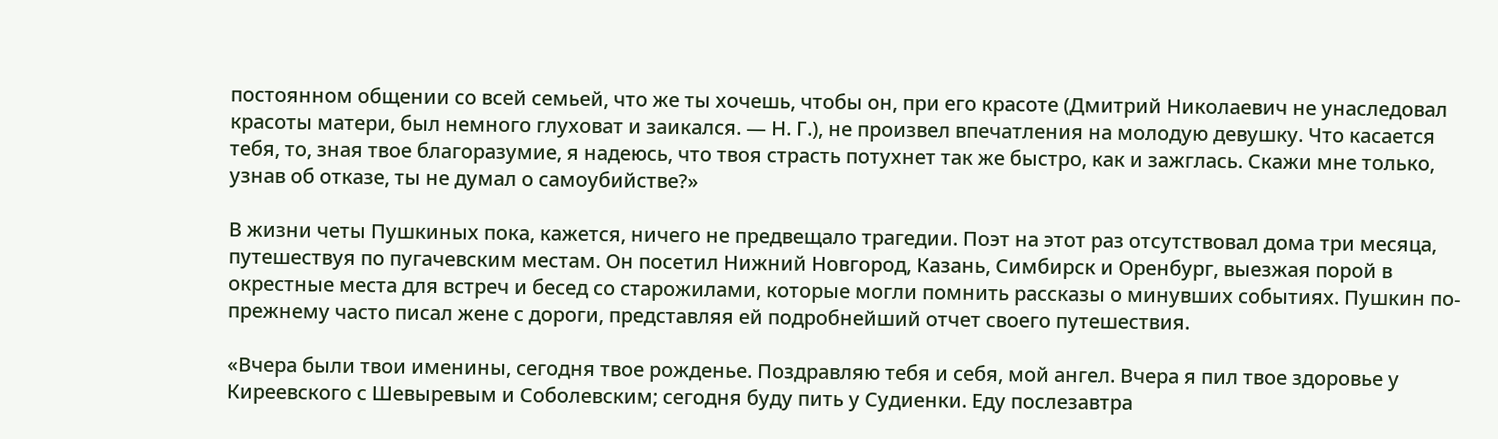постоянном общении со всей семьей, что же ты хочешь, чтобы он, при его красоте (Дмитрий Николаевич не унаследовал красоты матери, был немного глуховат и заикался. — Н. Г.), не произвел впечатления на молодую девушку. Что касается тебя, то, зная твое благоразумие, я надеюсь, что твоя страсть потухнет так же быстро, как и зажглась. Скажи мне только, узнав об отказе, ты не думал о самоубийстве?»

В жизни четы Пушкиных пока, кажется, ничего не предвещало трагедии. Поэт на этот раз отсутствовал дома три месяца, путешествуя по пугачевским местам. Он посетил Нижний Новгород, Казань, Симбирск и Оренбург, выезжая порой в окрестные места для встреч и бесед со старожилами, которые могли помнить рассказы о минувших событиях. Пушкин по-прежнему часто писал жене с дороги, представляя ей подробнейший отчет своего путешествия.

«Вчера были твои именины, сегодня твое рожденье. Поздравляю тебя и себя, мой ангел. Вчера я пил твое здоровье у Киреевского с Шевыревым и Соболевским; сегодня буду пить у Судиенки. Еду послезавтра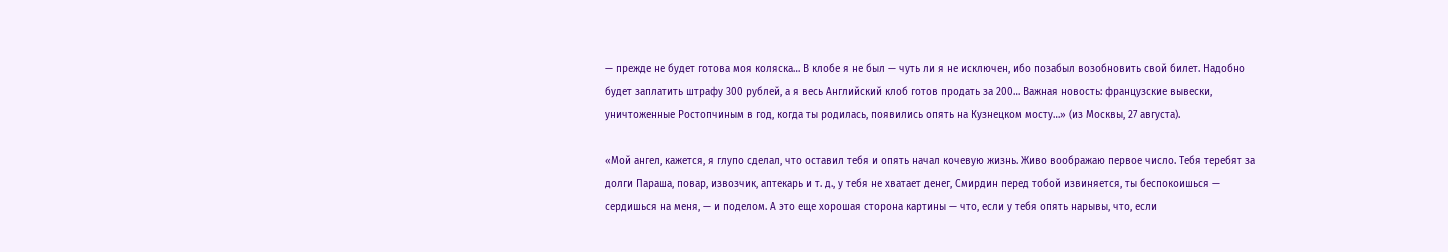— прежде не будет готова моя коляска… В клобе я не был — чуть ли я не исключен, ибо позабыл возобновить свой билет. Надобно будет заплатить штрафу 300 рублей, а я весь Английский клоб готов продать за 200… Важная новость: французские вывески, уничтоженные Ростопчиным в год, когда ты родилась, появились опять на Кузнецком мосту…» (из Москвы, 27 августа).

«Мой ангел, кажется, я глупо сделал, что оставил тебя и опять начал кочевую жизнь. Живо воображаю первое число. Тебя теребят за долги Параша, повар, извозчик, аптекарь и т. д., у тебя не хватает денег, Смирдин перед тобой извиняется, ты беспокоишься — сердишься на меня, — и поделом. А это еще хорошая сторона картины — что, если у тебя опять нарывы, что, если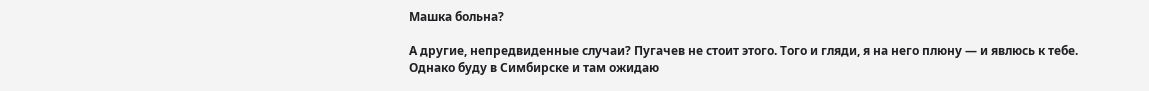Машка больна?

А другие, непредвиденные случаи? Пугачев не стоит этого. Того и гляди, я на него плюну — и явлюсь к тебе. Однако буду в Симбирске и там ожидаю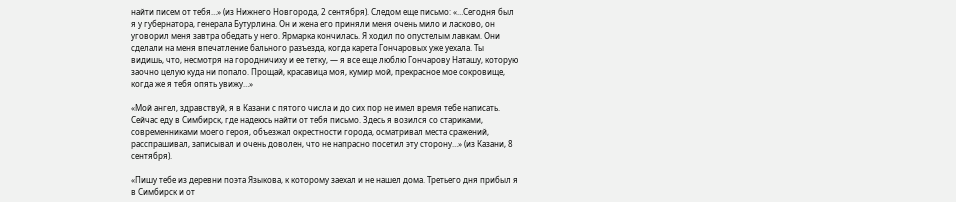найти писем от тебя…» (из Нижнего Новгорода, 2 сентября). Следом еще письмо: «…Сегодня был я у губернатора, генерала Бутурлина. Он и жена его приняли меня очень мило и ласково, он уговорил меня завтра обедать у него. Ярмарка кончилась. Я ходил по опустелым лавкам. Они сделали на меня впечатление бального разъезда, когда карета Гончаровых уже уехала. Ты видишь, что, несмотря на городничиху и ее тетку, — я все еще люблю Гончарову Наташу, которую заочно целую куда ни попало. Прощай, красавица моя, кумир мой, прекрасное мое сокровище, когда же я тебя опять увижу…»

«Мой ангел, здравствуй, я в Казани с пятого числа и до сих пор не имел время тебе написать. Сейчас еду в Симбирск, где надеюсь найти от тебя письмо. Здесь я возился со стариками, современниками моего героя, объезжал окрестности города, осматривал места сражений, расспрашивал, записывал и очень доволен, что не напрасно посетил эту сторону…» (из Казани, 8 сентября).

«Пишу тебе из деревни поэта Языкова, к которому заехал и не нашел дома. Третьего дня прибыл я в Симбирск и от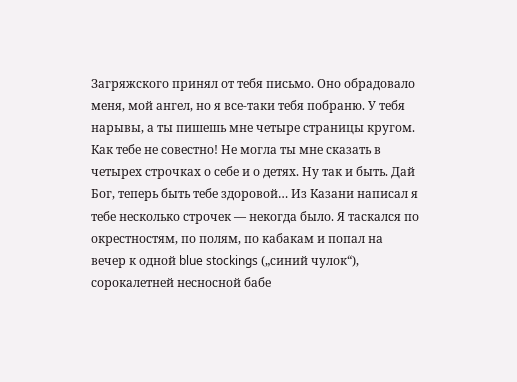Загряжского принял от тебя письмо. Оно обрадовало меня, мой ангел, но я все-таки тебя побраню. У тебя нарывы, а ты пишешь мне четыре страницы кругом. Как тебе не совестно! Не могла ты мне сказать в четырех строчках о себе и о детях. Ну так и быть. Дай Бог, теперь быть тебе здоровой… Из Казани написал я тебе несколько строчек — некогда было. Я таскался по окрестностям, по полям, по кабакам и попал на вечер к одной blue stockings („синий чулок“), сорокалетней несносной бабе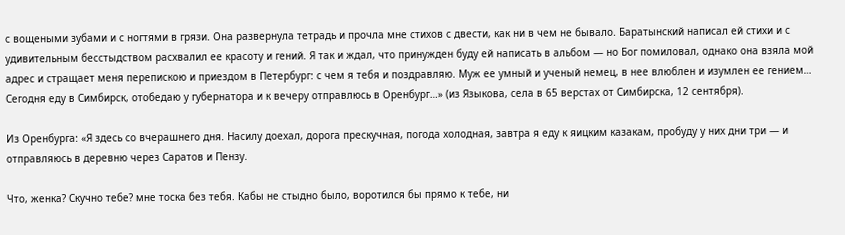с вощеными зубами и с ногтями в грязи. Она развернула тетрадь и прочла мне стихов с двести, как ни в чем не бывало. Баратынский написал ей стихи и с удивительным бесстыдством расхвалил ее красоту и гений. Я так и ждал, что принужден буду ей написать в альбом — но Бог помиловал, однако она взяла мой адрес и стращает меня перепискою и приездом в Петербург: с чем я тебя и поздравляю. Муж ее умный и ученый немец, в нее влюблен и изумлен ее гением… Сегодня еду в Симбирск, отобедаю у губернатора и к вечеру отправлюсь в Оренбург…» (из Языкова, села в 65 верстах от Симбирска, 12 сентября).

Из Оренбурга: «Я здесь со вчерашнего дня. Насилу доехал, дорога прескучная, погода холодная, завтра я еду к яицким казакам, пробуду у них дни три — и отправляюсь в деревню через Саратов и Пензу.

Что, женка? Скучно тебе? мне тоска без тебя. Кабы не стыдно было, воротился бы прямо к тебе, ни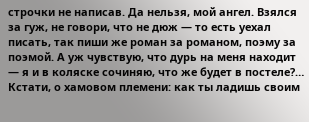строчки не написав. Да нельзя, мой ангел. Взялся за гуж, не говори, что не дюж — то есть уехал писать, так пиши же роман за романом, поэму за поэмой. А уж чувствую, что дурь на меня находит — я и в коляске сочиняю, что же будет в постеле?… Кстати, о хамовом племени: как ты ладишь своим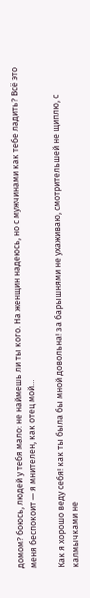домом? боюсь, людей у тебя мало: не наймешь ли ты кого. На женщин надеюсь, но с мужчинами как тебе ладить? Всё это меня беспокоит — я мнителен, как отец мой…

Как я хорошо веду себя! как ты была бы мной довольна! за барышнями не ухаживаю, смотрительшей не щиплю, с калмычками не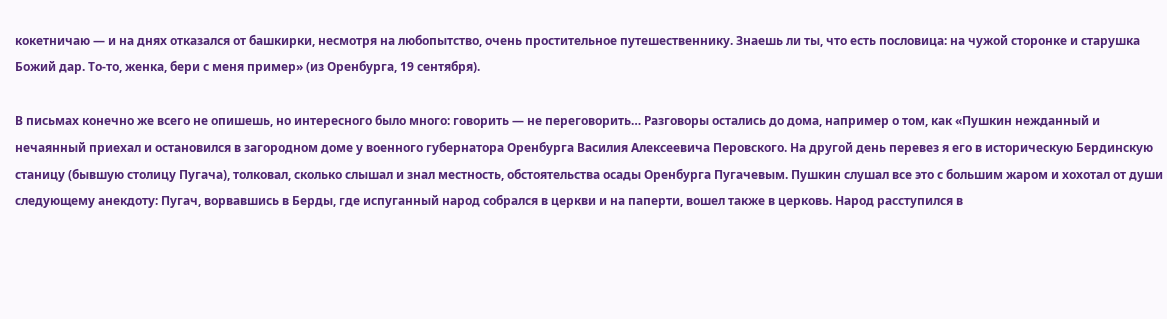кокетничаю — и на днях отказался от башкирки, несмотря на любопытство, очень простительное путешественнику. Знаешь ли ты, что есть пословица: на чужой сторонке и старушка Божий дар. То-то, женка, бери с меня пример» (из Оренбурга, 19 сентября).

В письмах конечно же всего не опишешь, но интересного было много: говорить — не переговорить… Разговоры остались до дома, например о том, как «Пушкин нежданный и нечаянный приехал и остановился в загородном доме у военного губернатора Оренбурга Василия Алексеевича Перовского. На другой день перевез я его в историческую Бердинскую станицу (бывшую столицу Пугача), толковал, сколько слышал и знал местность, обстоятельства осады Оренбурга Пугачевым. Пушкин слушал все это с большим жаром и хохотал от души следующему анекдоту: Пугач, ворвавшись в Берды, где испуганный народ собрался в церкви и на паперти, вошел также в церковь. Народ расступился в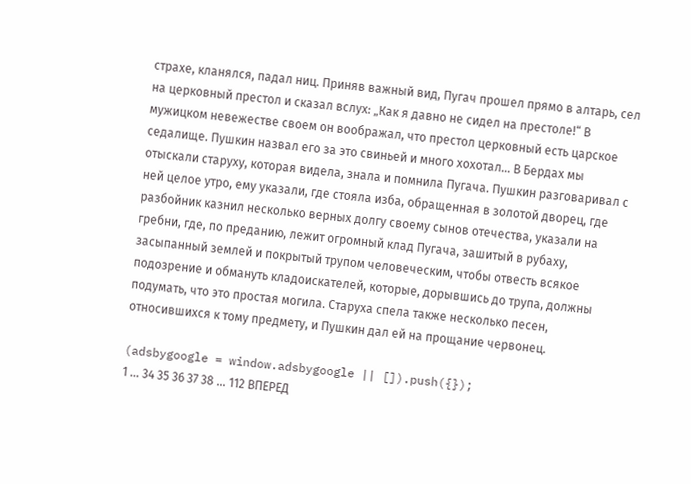страхе, кланялся, падал ниц. Приняв важный вид, Пугач прошел прямо в алтарь, сел на церковный престол и сказал вслух: „Как я давно не сидел на престоле!“ В мужицком невежестве своем он воображал, что престол церковный есть царское седалище. Пушкин назвал его за это свиньей и много хохотал… В Бердах мы отыскали старуху, которая видела, знала и помнила Пугача. Пушкин разговаривал с ней целое утро, ему указали, где стояла изба, обращенная в золотой дворец, где разбойник казнил несколько верных долгу своему сынов отечества, указали на гребни, где, по преданию, лежит огромный клад Пугача, зашитый в рубаху, засыпанный землей и покрытый трупом человеческим, чтобы отвесть всякое подозрение и обмануть кладоискателей, которые, дорывшись до трупа, должны подумать, что это простая могила. Старуха спела также несколько песен, относившихся к тому предмету, и Пушкин дал ей на прощание червонец.

(adsbygoogle = window.adsbygoogle || []).push({});
1 ... 34 35 36 37 38 ... 112 ВПЕРЕД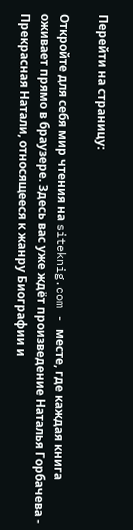Перейти на страницу:

Откройте для себя мир чтения на siteknig.com - месте, где каждая книга оживает прямо в браузере. Здесь вас уже ждёт произведение Наталья Горбачева - Прекрасная Натали, относящееся к жанру Биографии и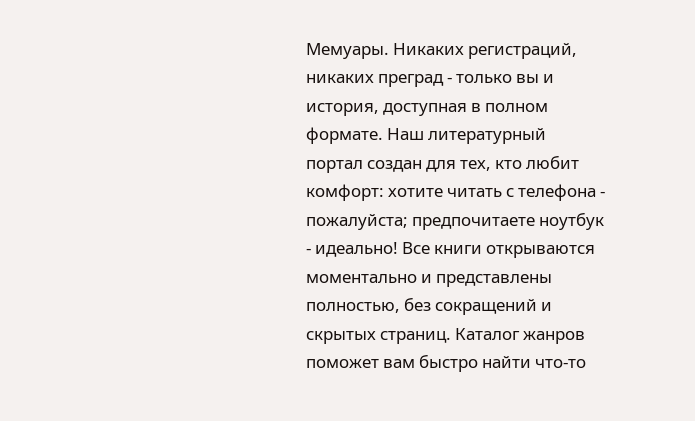Мемуары. Никаких регистраций, никаких преград - только вы и история, доступная в полном формате. Наш литературный портал создан для тех, кто любит комфорт: хотите читать с телефона - пожалуйста; предпочитаете ноутбук - идеально! Все книги открываются моментально и представлены полностью, без сокращений и скрытых страниц. Каталог жанров поможет вам быстро найти что-то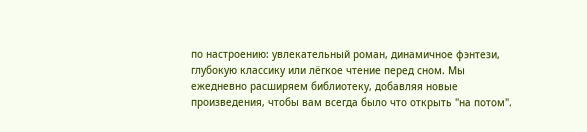по настроению: увлекательный роман, динамичное фэнтези, глубокую классику или лёгкое чтение перед сном. Мы ежедневно расширяем библиотеку, добавляя новые произведения, чтобы вам всегда было что открыть "на потом".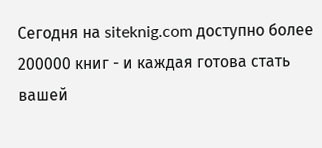Сегодня на siteknig.com доступно более 200000 книг - и каждая готова стать вашей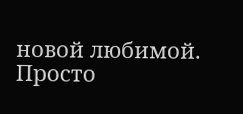новой любимой. Просто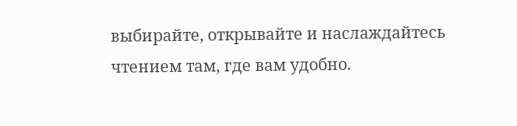выбирайте, открывайте и наслаждайтесь чтением там, где вам удобно.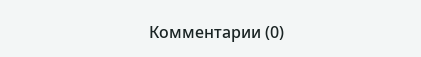Комментарии (0)